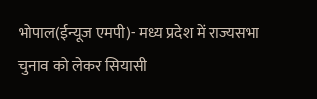भोपाल(ईन्यूज एमपी)- मध्य प्रदेश में राज्यसभा चुनाव को लेकर सियासी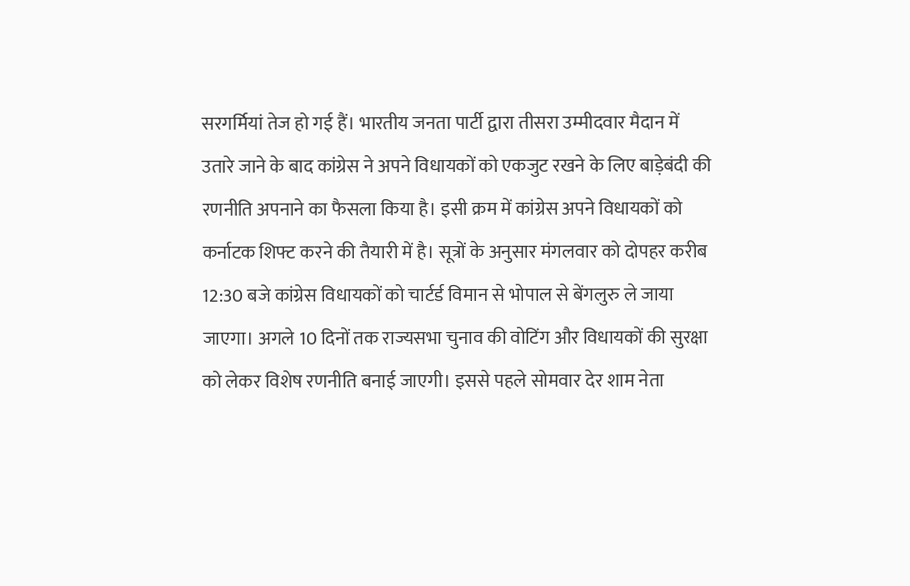सरगर्मियां तेज हो गई हैं। भारतीय जनता पार्टी द्वारा तीसरा उम्मीदवार मैदान में उतारे जाने के बाद कांग्रेस ने अपने विधायकों को एकजुट रखने के लिए बाड़ेबंदी की रणनीति अपनाने का फैसला किया है। इसी क्रम में कांग्रेस अपने विधायकों को कर्नाटक शिफ्ट करने की तैयारी में है। सूत्रों के अनुसार मंगलवार को दोपहर करीब 12:30 बजे कांग्रेस विधायकों को चार्टर्ड विमान से भोपाल से बेंगलुरु ले जाया जाएगा। अगले 10 दिनों तक राज्यसभा चुनाव की वोटिंग और विधायकों की सुरक्षा को लेकर विशेष रणनीति बनाई जाएगी। इससे पहले सोमवार देर शाम नेता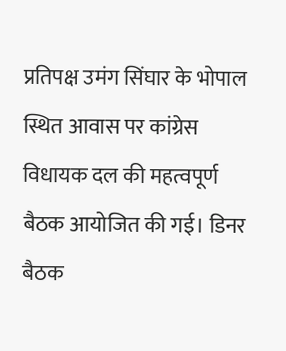प्रतिपक्ष उमंग सिंघार के भोपाल स्थित आवास पर कांग्रेस विधायक दल की महत्वपूर्ण बैठक आयोजित की गई। डिनर बैठक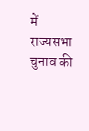में राज्यसभा चुनाव की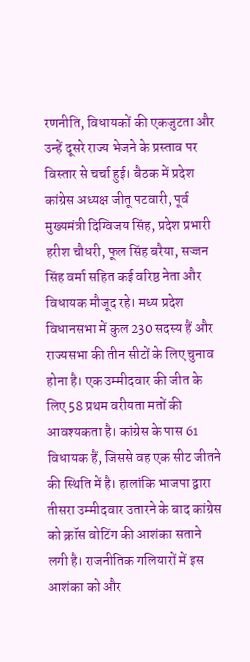रणनीति, विधायकों की एकजुटता और उन्हें दूसरे राज्य भेजने के प्रस्ताव पर विस्तार से चर्चा हुई। बैठक में प्रदेश कांग्रेस अध्यक्ष जीतू पटवारी, पूर्व मुख्यमंत्री दिग्विजय सिंह, प्रदेश प्रभारी हरीश चौधरी, फूल सिंह बरैया, सज्जन सिंह वर्मा सहित कई वरिष्ठ नेता और विधायक मौजूद रहे। मध्य प्रदेश विधानसभा में कुल 230 सदस्य हैं और राज्यसभा की तीन सीटों के लिए चुनाव होना है। एक उम्मीदवार की जीत के लिए 58 प्रथम वरीयता मतों की आवश्यकता है। कांग्रेस के पास 61 विधायक हैं, जिससे वह एक सीट जीतने की स्थिति में है। हालांकि भाजपा द्वारा तीसरा उम्मीदवार उतारने के बाद कांग्रेस को क्रॉस वोटिंग की आशंका सताने लगी है। राजनीतिक गलियारों में इस आशंका को और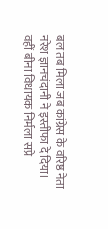बल तब मिला जब कांग्रेस के वरिष्ठ नेता नरेश ज्ञानचंदानी ने इस्तीफा दे दिया। वहीं बीना विधायक निर्मला सप्रे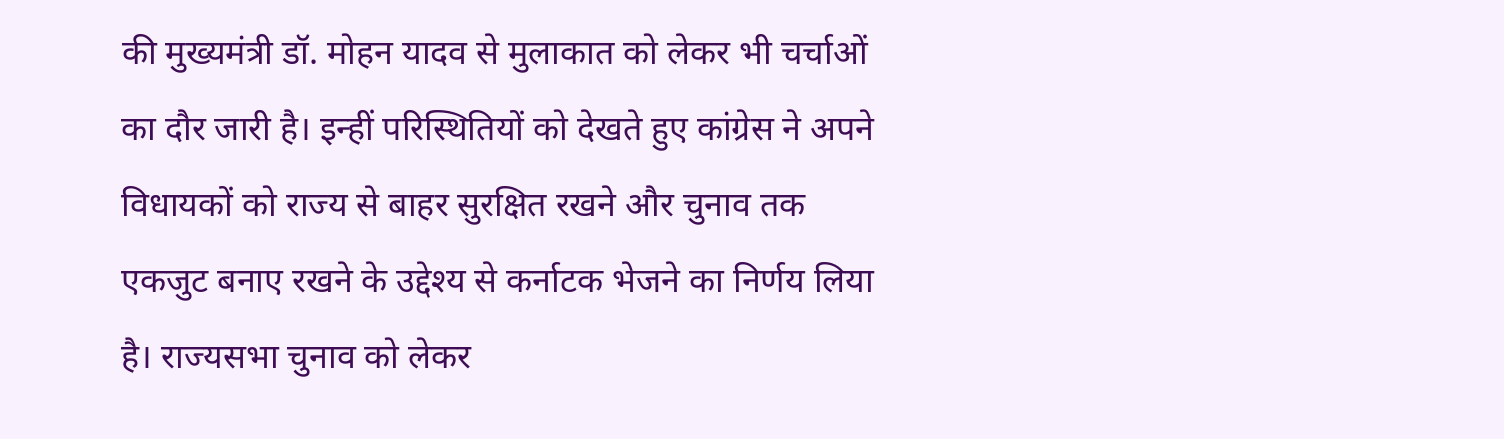की मुख्यमंत्री डॉ. मोहन यादव से मुलाकात को लेकर भी चर्चाओं का दौर जारी है। इन्हीं परिस्थितियों को देखते हुए कांग्रेस ने अपने विधायकों को राज्य से बाहर सुरक्षित रखने और चुनाव तक एकजुट बनाए रखने के उद्देश्य से कर्नाटक भेजने का निर्णय लिया है। राज्यसभा चुनाव को लेकर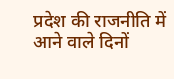प्रदेश की राजनीति में आने वाले दिनों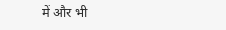में और भी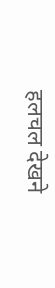हलचल देखने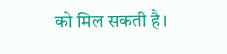को मिल सकती है।